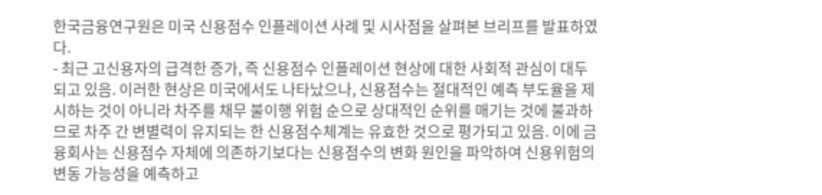한국금융연구원은 미국 신용점수 인플레이션 사례 및 시사점을 살펴본 브리프를 발표하였다.
- 최근 고신용자의 급격한 증가, 즉 신용점수 인플레이션 현상에 대한 사회적 관심이 대두되고 있음. 이러한 현상은 미국에서도 나타났으나, 신용점수는 절대적인 예측 부도율을 제시하는 것이 아니라 차주를 채무 불이행 위험 순으로 상대적인 순위를 매기는 것에 불과하므로 차주 간 변별력이 유지되는 한 신용점수체계는 유효한 것으로 평가되고 있음. 이에 금융회사는 신용점수 자체에 의존하기보다는 신용점수의 변화 원인을 파악하여 신용위험의 변동 가능성을 예측하고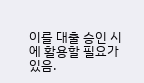이를 대출 승인 시에 활용할 필요가 있음.